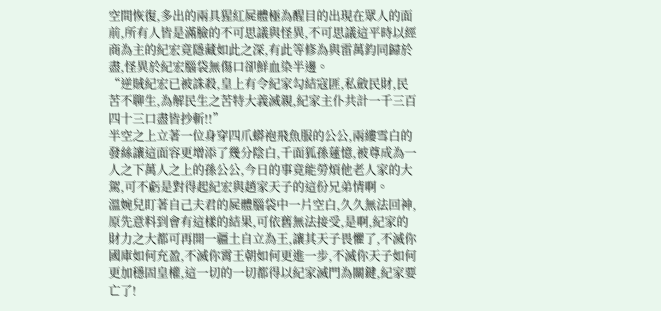空間恢復,多出的兩具猩紅屍體極為醒目的出現在眾人的面前,所有人皆是滿臉的不可思議與怪異,不可思議這平時以經商為主的紀宏竟隱藏如此之深,有此等修為與雷萬鈞同歸於盡,怪異於紀宏腦袋無傷口卻鮮血染半邊。
“逆賊紀宏已被誅殺,皇上有令紀家勾結寇匪,私斂民財,民苦不聊生,為解民生之苦特大義滅親,紀家主仆共計一千三百四十三口盡皆抄斬!!”
半空之上立著一位身穿四爪蟒袍飛魚服的公公,兩縷雪白的發絲讓這面容更增添了幾分陰白,千面狐孫蓮憶,被尊成為一人之下萬人之上的孫公公,今日的事竟能勞煩他老人家的大駕,可不虧是對得起紀宏與趙家天子的這份兄弟情啊。
溫婉兒盯著自己夫君的屍體腦袋中一片空白,久久無法回神,原先意料到會有這樣的結果,可依舊無法接受,是啊,紀家的財力之大都可再開一疆土自立為王,讓其天子畏懼了,不滅你國庫如何充盈,不滅你霄王朝如何更進一步,不滅你天子如何更加穩固皇權,這一切的一切都得以紀家滅門為關鍵,紀家要亡了!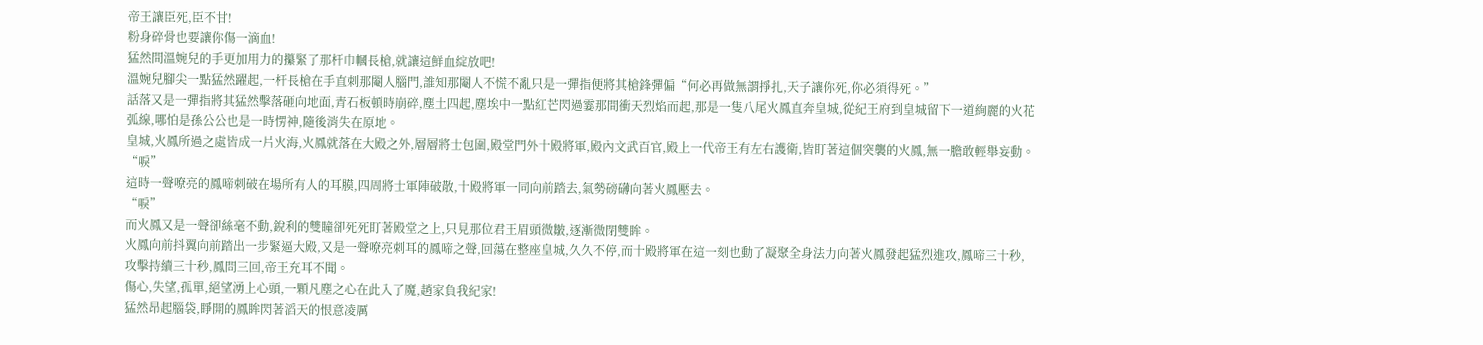帝王讓臣死,臣不甘!
粉身碎骨也要讓你傷一滴血!
猛然間溫婉兒的手更加用力的攥緊了那杆巾幗長槍,就讓這鮮血綻放吧!
溫婉兒腳尖一點猛然躍起,一杆長槍在手直刺那閹人腦門,誰知那閹人不慌不亂只是一彈指便將其槍鋒彈偏“何必再做無謂掙扎,天子讓你死,你必須得死。”
話落又是一彈指將其猛然擊落砸向地面,青石板頓時崩碎,塵土四起,塵埃中一點紅芒閃過霎那間衝天烈焰而起,那是一隻八尾火鳳直奔皇城,從紀王府到皇城留下一道絢麗的火花弧線,哪怕是孫公公也是一時愣神,隨後消失在原地。
皇城,火鳳所過之處皆成一片火海,火鳳就落在大殿之外,層層將士包圍,殿堂門外十殿將軍,殿內文武百官,殿上一代帝王有左右護衛,皆盯著這個突襲的火鳳,無一膽敢輕舉妄動。
“唳”
這時一聲嘹亮的鳳啼刺破在場所有人的耳膜,四周將士軍陣破散,十殿將軍一同向前踏去,氣勢磅礴向著火鳳壓去。
“唳”
而火鳳又是一聲卻絲毫不動,銳利的雙瞳卻死死盯著殿堂之上,只見那位君王眉頭微皺,逐漸微閉雙眸。
火鳳向前抖翼向前踏出一步緊逼大殿,又是一聲嘹亮刺耳的鳳啼之聲,回蕩在整座皇城,久久不停,而十殿將軍在這一刻也動了凝聚全身法力向著火鳳發起猛烈進攻,鳳啼三十秒,攻擊持續三十秒,鳳問三回,帝王充耳不聞。
傷心,失望,孤單,絕望湧上心頭,一顆凡塵之心在此入了魔,趙家負我紀家!
猛然昂起腦袋,睜開的鳳眸閃著滔天的恨意凌厲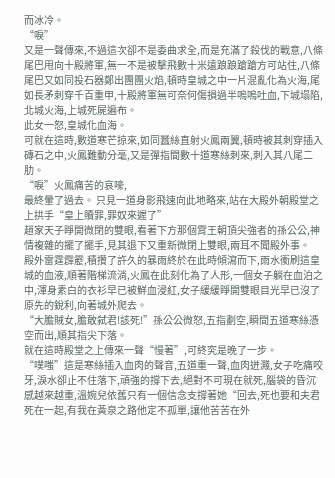而冰冷。
“唳”
又是一聲傳來,不過這次卻不是委曲求全,而是充滿了殺伐的戰意,八條尾巴甩向十殿將軍,無一不是被擊飛數十米遠踉踉蹌蹌方可站住,八條尾巴又如同投石器鄭出團團火焰,頓時皇城之中一片混亂化為火海,尾如長矛刺穿千百重甲,十殿將軍無可奈何傷損過半嗚嗚吐血,下城塌陷,北城火海,上城死屍遍布。
此女一怒,皇城化血海。
可就在這時,數道寒芒掠來,如同蠶絲直射火鳳兩翼,頓時被其刺穿插入磚石之中,火鳳難動分毫,又是彈指間數十道寒絲刺來,刺入其八尾二肋。
“唳”火鳳痛苦的哀嚎,
最終暈了過去。 只見一道身影飛速向此地略來,站在大殿外朝殿堂之上拱手“皇上贖罪,罪奴來遲了”
趙家天子睜開微閉的雙眼,看著下方那個霄王朝頂尖強者的孫公公,神情複雜的擺了擺手,見其退下又重新微閉上雙眼,兩耳不聞殿外事。
殿外雷霆霹靂,積攢了許久的暴雨終於在此時傾瀉而下,雨水衝刷這皇城的血液,順著階梯流淌,火鳳在此刻化為了人形,一個女子躺在血泊之中,渾身素白的衣衫早已被鮮血浸紅,女子緩緩睜開雙眼目光早已沒了原先的銳利,向著城外爬去。
“大膽賊女,膽敢弑君!該死!”孫公公微怒,五指劃空,瞬間五道寒絲憑空而出,順其指尖下落。
就在這時殿堂之上傳來一聲“慢著”,可終究是晚了一步。
“噗嗤”這是寒絲插入血肉的聲音,五道重一聲,血肉迸濺,女子吃痛咬牙,淚水卻止不住落下,頑強的撐下去,絕對不可現在就死,腦袋的昏沉感越來越重,溫婉兒依舊只有一個信念支撐著她“回去,死也要和夫君死在一起,有我在黃泉之路他定不孤單,讓他苦苦在外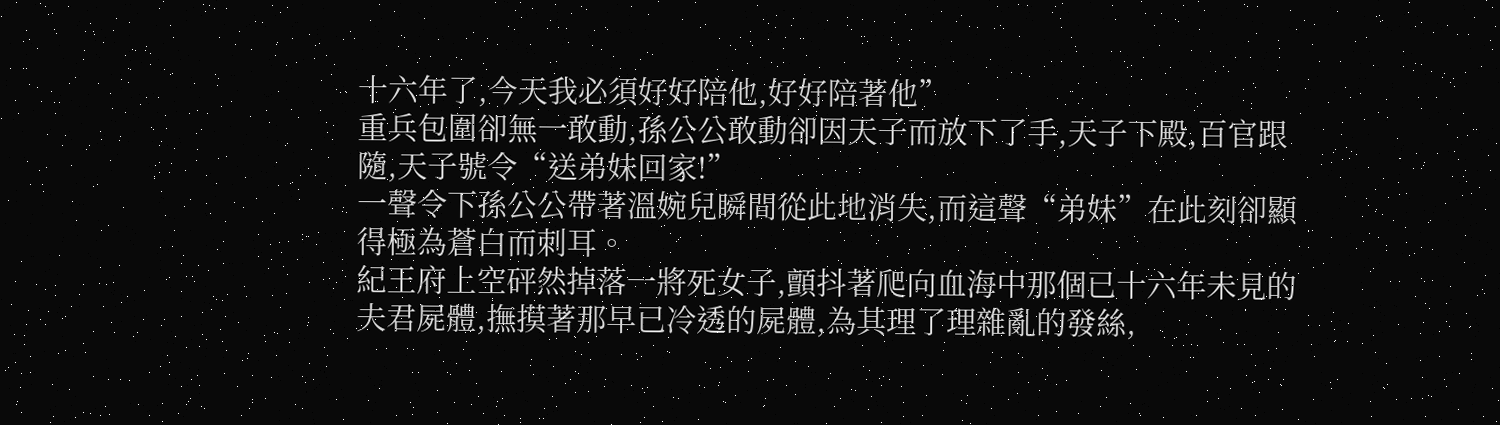十六年了,今天我必須好好陪他,好好陪著他”
重兵包圍卻無一敢動,孫公公敢動卻因天子而放下了手,天子下殿,百官跟隨,天子號令“送弟妹回家!”
一聲令下孫公公帶著溫婉兒瞬間從此地消失,而這聲“弟妹”在此刻卻顯得極為蒼白而刺耳。
紀王府上空砰然掉落一將死女子,顫抖著爬向血海中那個已十六年未見的夫君屍體,撫摸著那早已冷透的屍體,為其理了理雜亂的發絲,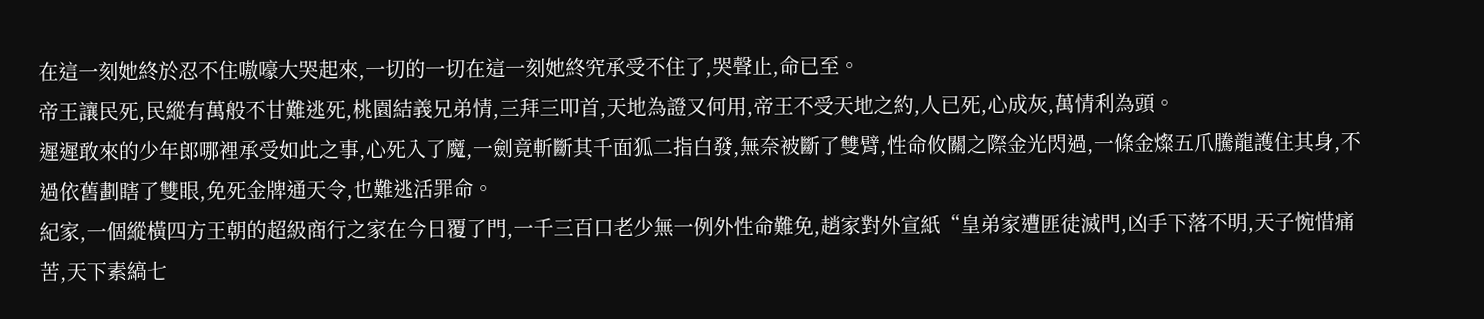在這一刻她終於忍不住嗷嚎大哭起來,一切的一切在這一刻她終究承受不住了,哭聲止,命已至。
帝王讓民死,民縱有萬般不甘難逃死,桃園結義兄弟情,三拜三叩首,天地為證又何用,帝王不受天地之約,人已死,心成灰,萬情利為頭。
遲遲敢來的少年郎哪裡承受如此之事,心死入了魔,一劍竟斬斷其千面狐二指白發,無奈被斷了雙臂,性命攸關之際金光閃過,一條金燦五爪騰龍護住其身,不過依舊劃瞎了雙眼,免死金牌通天令,也難逃活罪命。
紀家,一個縱橫四方王朝的超級商行之家在今日覆了門,一千三百口老少無一例外性命難免,趙家對外宣紙“皇弟家遭匪徒滅門,凶手下落不明,天子惋惜痛苦,天下素縞七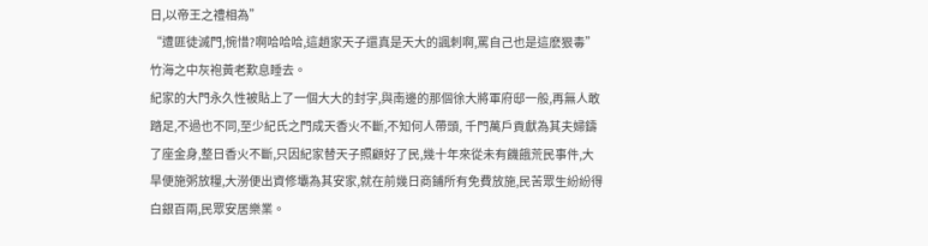日,以帝王之禮相為”
“遭匪徒滅門,惋惜?啊哈哈哈,這趙家天子還真是天大的諷刺啊,罵自己也是這麽狠毒”竹海之中灰袍黃老歎息睡去。
紀家的大門永久性被貼上了一個大大的封字,與南邊的那個徐大將軍府邸一般,再無人敢踏足,不過也不同,至少紀氏之門成天香火不斷,不知何人帶頭, 千門萬戶貢獻為其夫婦鑄了座金身,整日香火不斷,只因紀家替天子照顧好了民,幾十年來從未有饑餓荒民事件,大旱便施粥放糧,大澇便出資修壩為其安家,就在前幾日商鋪所有免費放施,民苦眾生紛紛得白銀百兩,民眾安居樂業。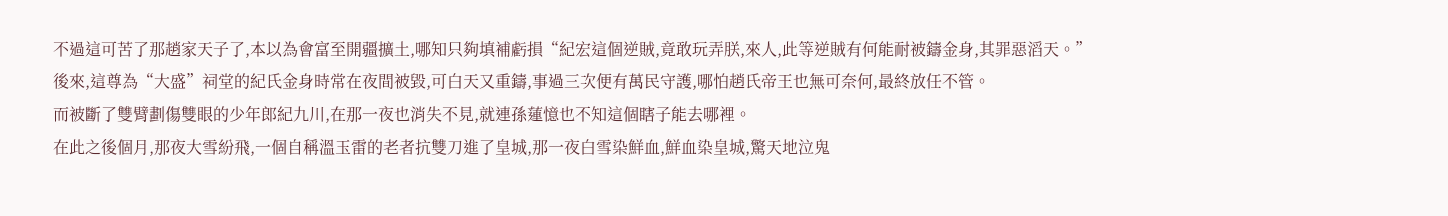不過這可苦了那趙家天子了,本以為會富至開疆擴土,哪知只夠填補虧損“紀宏這個逆賊,竟敢玩弄朕,來人,此等逆賊有何能耐被鑄金身,其罪惡滔天。”
後來,這尊為“大盛”祠堂的紀氏金身時常在夜間被毀,可白天又重鑄,事過三次便有萬民守護,哪怕趙氏帝王也無可奈何,最終放任不管。
而被斷了雙臂劃傷雙眼的少年郎紀九川,在那一夜也消失不見,就連孫蓮憶也不知這個瞎子能去哪裡。
在此之後個月,那夜大雪紛飛,一個自稱溫玉雷的老者抗雙刀進了皇城,那一夜白雪染鮮血,鮮血染皇城,驚天地泣鬼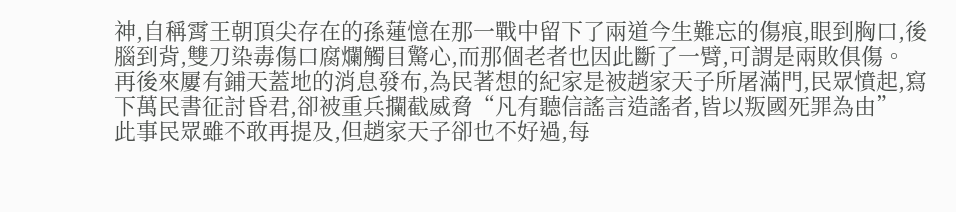神,自稱霄王朝頂尖存在的孫蓮憶在那一戰中留下了兩道今生難忘的傷痕,眼到胸口,後腦到背,雙刀染毒傷口腐爛觸目驚心,而那個老者也因此斷了一臂,可謂是兩敗俱傷。
再後來屢有鋪天蓋地的消息發布,為民著想的紀家是被趙家天子所屠滿門,民眾憤起,寫下萬民書征討昏君,卻被重兵攔截威脅“凡有聽信謠言造謠者,皆以叛國死罪為由”
此事民眾雖不敢再提及,但趙家天子卻也不好過,每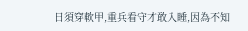日須穿軟甲,重兵看守才敢入睡,因為不知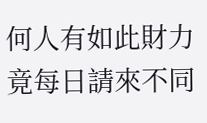何人有如此財力竟每日請來不同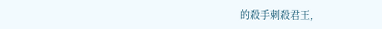的殺手刺殺君王,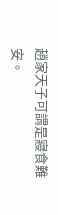趙家天子可謂是寢食難安。